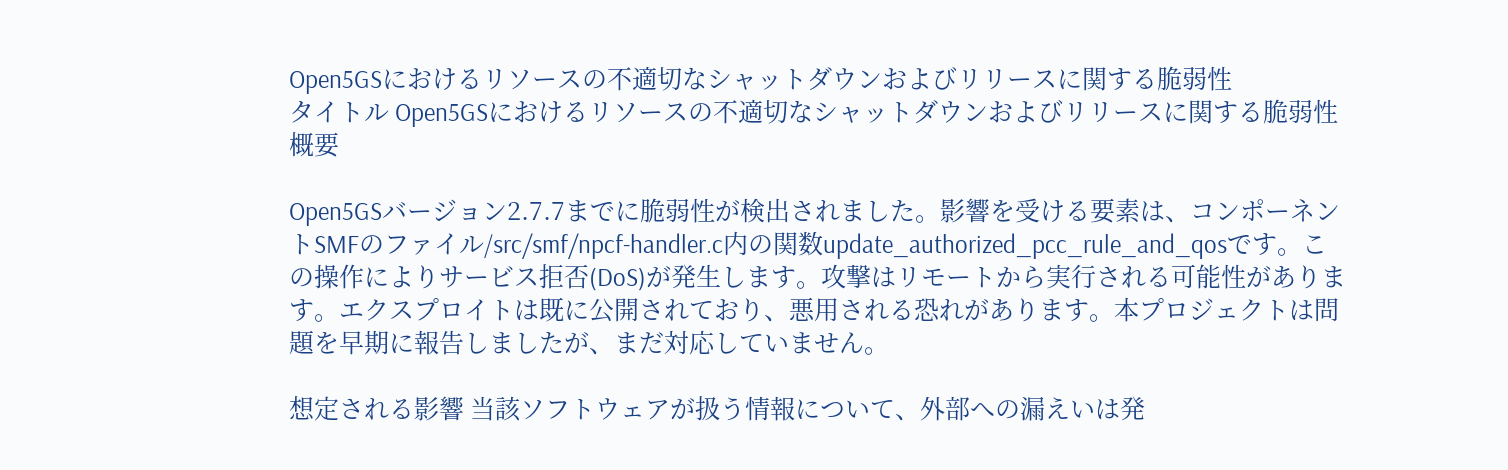Open5GSにおけるリソースの不適切なシャットダウンおよびリリースに関する脆弱性
タイトル Open5GSにおけるリソースの不適切なシャットダウンおよびリリースに関する脆弱性
概要

Open5GSバージョン2.7.7までに脆弱性が検出されました。影響を受ける要素は、コンポーネントSMFのファイル/src/smf/npcf-handler.c内の関数update_authorized_pcc_rule_and_qosです。この操作によりサービス拒否(DoS)が発生します。攻撃はリモートから実行される可能性があります。エクスプロイトは既に公開されており、悪用される恐れがあります。本プロジェクトは問題を早期に報告しましたが、まだ対応していません。

想定される影響 当該ソフトウェアが扱う情報について、外部への漏えいは発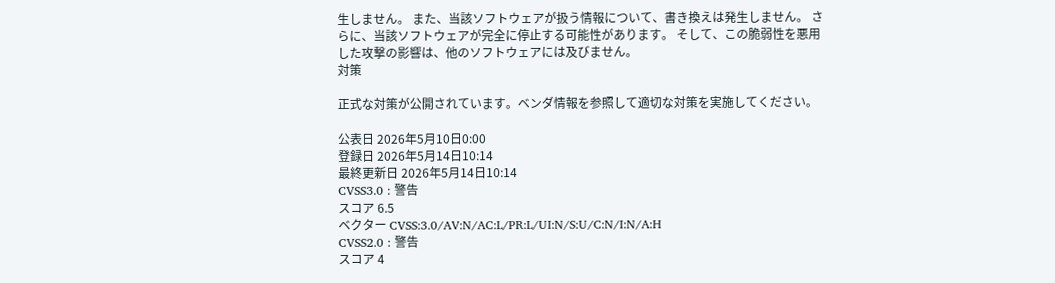生しません。 また、当該ソフトウェアが扱う情報について、書き換えは発生しません。 さらに、当該ソフトウェアが完全に停止する可能性があります。 そして、この脆弱性を悪用した攻撃の影響は、他のソフトウェアには及びません。
対策

正式な対策が公開されています。ベンダ情報を参照して適切な対策を実施してください。

公表日 2026年5月10日0:00
登録日 2026年5月14日10:14
最終更新日 2026年5月14日10:14
CVSS3.0 : 警告
スコア 6.5
ベクター CVSS:3.0/AV:N/AC:L/PR:L/UI:N/S:U/C:N/I:N/A:H
CVSS2.0 : 警告
スコア 4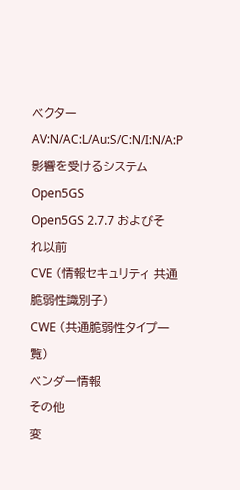ベクター AV:N/AC:L/Au:S/C:N/I:N/A:P
影響を受けるシステム
Open5GS
Open5GS 2.7.7 およびそれ以前
CVE (情報セキュリティ 共通脆弱性識別子)
CWE (共通脆弱性タイプ一覧)
ベンダー情報
その他
変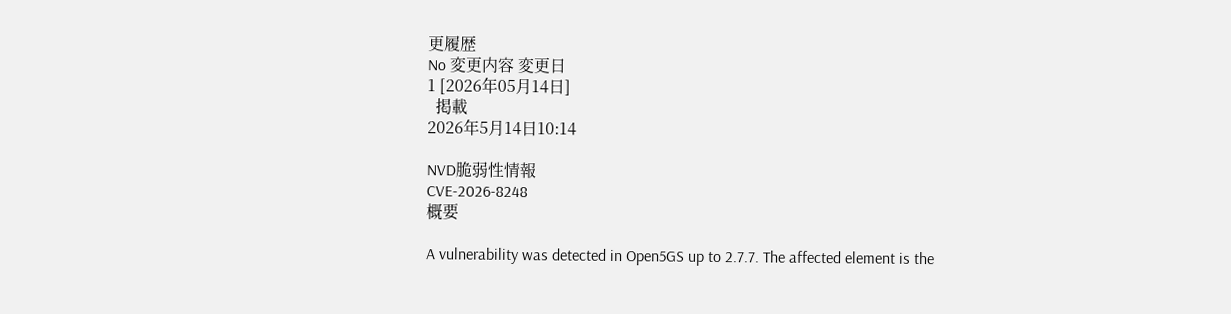更履歴
No 変更内容 変更日
1 [2026年05月14日]
  掲載
2026年5月14日10:14

NVD脆弱性情報
CVE-2026-8248
概要

A vulnerability was detected in Open5GS up to 2.7.7. The affected element is the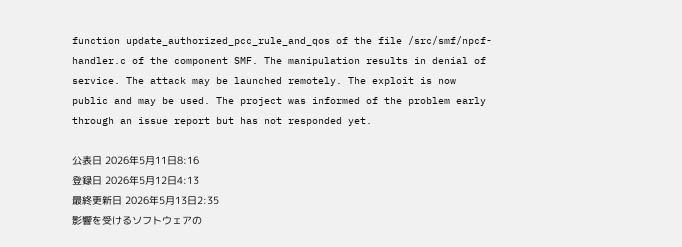function update_authorized_pcc_rule_and_qos of the file /src/smf/npcf-handler.c of the component SMF. The manipulation results in denial of service. The attack may be launched remotely. The exploit is now public and may be used. The project was informed of the problem early through an issue report but has not responded yet.

公表日 2026年5月11日8:16
登録日 2026年5月12日4:13
最終更新日 2026年5月13日2:35
影響を受けるソフトウェアの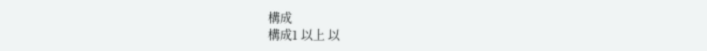構成
構成1 以上 以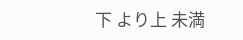下 より上 未満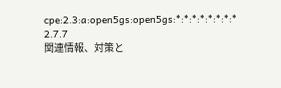cpe:2.3:a:open5gs:open5gs:*:*:*:*:*:*:*:* 2.7.7
関連情報、対策と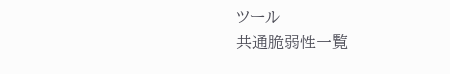ツール
共通脆弱性一覧